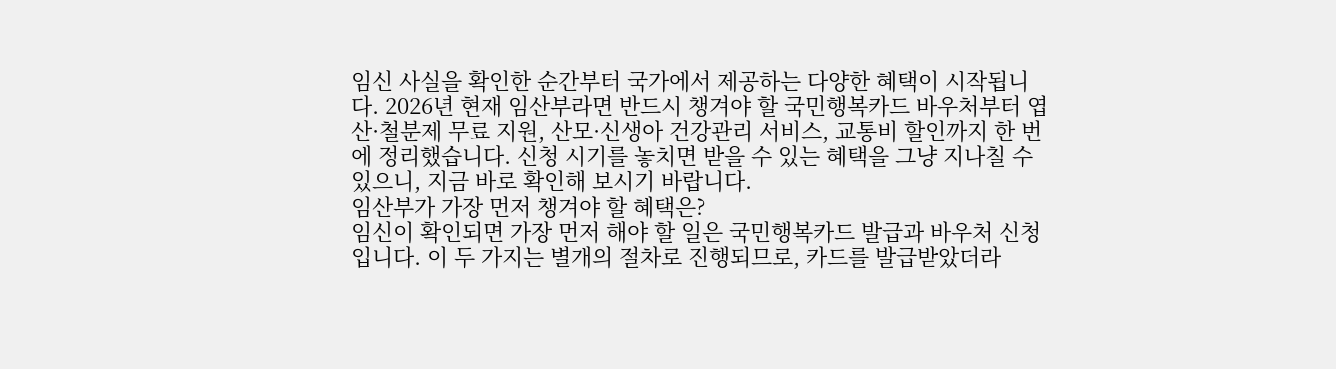임신 사실을 확인한 순간부터 국가에서 제공하는 다양한 혜택이 시작됩니다. 2026년 현재 임산부라면 반드시 챙겨야 할 국민행복카드 바우처부터 엽산·철분제 무료 지원, 산모·신생아 건강관리 서비스, 교통비 할인까지 한 번에 정리했습니다. 신청 시기를 놓치면 받을 수 있는 혜택을 그냥 지나칠 수 있으니, 지금 바로 확인해 보시기 바랍니다.
임산부가 가장 먼저 챙겨야 할 혜택은?
임신이 확인되면 가장 먼저 해야 할 일은 국민행복카드 발급과 바우처 신청입니다. 이 두 가지는 별개의 절차로 진행되므로, 카드를 발급받았더라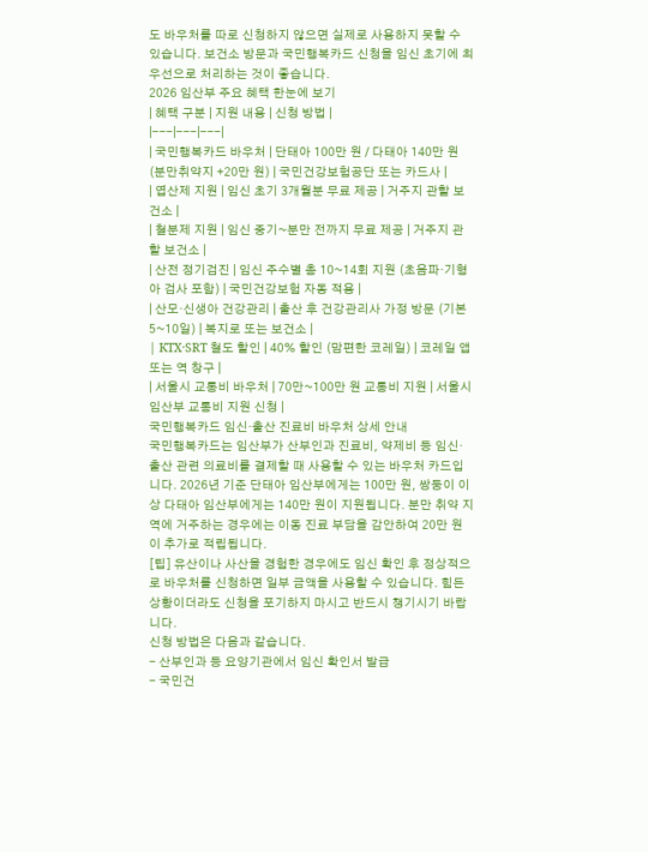도 바우처를 따로 신청하지 않으면 실제로 사용하지 못할 수 있습니다. 보건소 방문과 국민행복카드 신청을 임신 초기에 최우선으로 처리하는 것이 좋습니다.
2026 임산부 주요 혜택 한눈에 보기
| 혜택 구분 | 지원 내용 | 신청 방법 |
|---|---|---|
| 국민행복카드 바우처 | 단태아 100만 원 / 다태아 140만 원 (분만취약지 +20만 원) | 국민건강보험공단 또는 카드사 |
| 엽산제 지원 | 임신 초기 3개월분 무료 제공 | 거주지 관할 보건소 |
| 철분제 지원 | 임신 중기~분만 전까지 무료 제공 | 거주지 관할 보건소 |
| 산전 정기검진 | 임신 주수별 총 10~14회 지원 (초음파·기형아 검사 포함) | 국민건강보험 자동 적용 |
| 산모·신생아 건강관리 | 출산 후 건강관리사 가정 방문 (기본 5~10일) | 복지로 또는 보건소 |
| KTX·SRT 철도 할인 | 40% 할인 (맘편한 코레일) | 코레일 앱 또는 역 창구 |
| 서울시 교통비 바우처 | 70만~100만 원 교통비 지원 | 서울시 임산부 교통비 지원 신청 |
국민행복카드 임신·출산 진료비 바우처 상세 안내
국민행복카드는 임산부가 산부인과 진료비, 약제비 등 임신·출산 관련 의료비를 결제할 때 사용할 수 있는 바우처 카드입니다. 2026년 기준 단태아 임산부에게는 100만 원, 쌍둥이 이상 다태아 임산부에게는 140만 원이 지원됩니다. 분만 취약 지역에 거주하는 경우에는 이동 진료 부담을 감안하여 20만 원이 추가로 적립됩니다.
[팁] 유산이나 사산을 경험한 경우에도 임신 확인 후 정상적으로 바우처를 신청하면 일부 금액을 사용할 수 있습니다. 힘든 상황이더라도 신청을 포기하지 마시고 반드시 챙기시기 바랍니다.
신청 방법은 다음과 같습니다.
- 산부인과 등 요양기관에서 임신 확인서 발급
- 국민건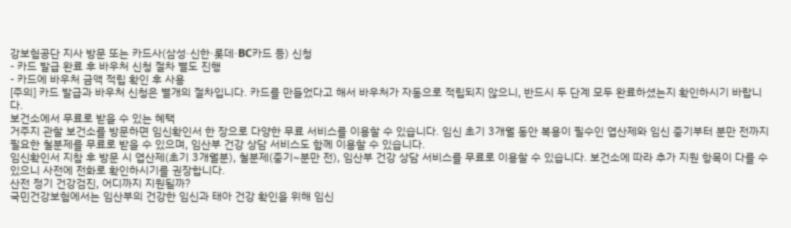강보험공단 지사 방문 또는 카드사(삼성·신한·롯데·BC카드 등) 신청
- 카드 발급 완료 후 바우처 신청 절차 별도 진행
- 카드에 바우처 금액 적립 확인 후 사용
[주의] 카드 발급과 바우처 신청은 별개의 절차입니다. 카드를 만들었다고 해서 바우처가 자동으로 적립되지 않으니, 반드시 두 단계 모두 완료하셨는지 확인하시기 바랍니다.
보건소에서 무료로 받을 수 있는 혜택
거주지 관할 보건소를 방문하면 임신확인서 한 장으로 다양한 무료 서비스를 이용할 수 있습니다. 임신 초기 3개월 동안 복용이 필수인 엽산제와 임신 중기부터 분만 전까지 필요한 철분제를 무료로 받을 수 있으며, 임산부 건강 상담 서비스도 함께 이용할 수 있습니다.
임신확인서 지참 후 방문 시 엽산제(초기 3개월분), 철분제(중기~분만 전), 임산부 건강 상담 서비스를 무료로 이용할 수 있습니다. 보건소에 따라 추가 지원 항목이 다를 수 있으니 사전에 전화로 확인하시기를 권장합니다.
산전 정기 건강검진, 어디까지 지원될까?
국민건강보험에서는 임산부의 건강한 임신과 태아 건강 확인을 위해 임신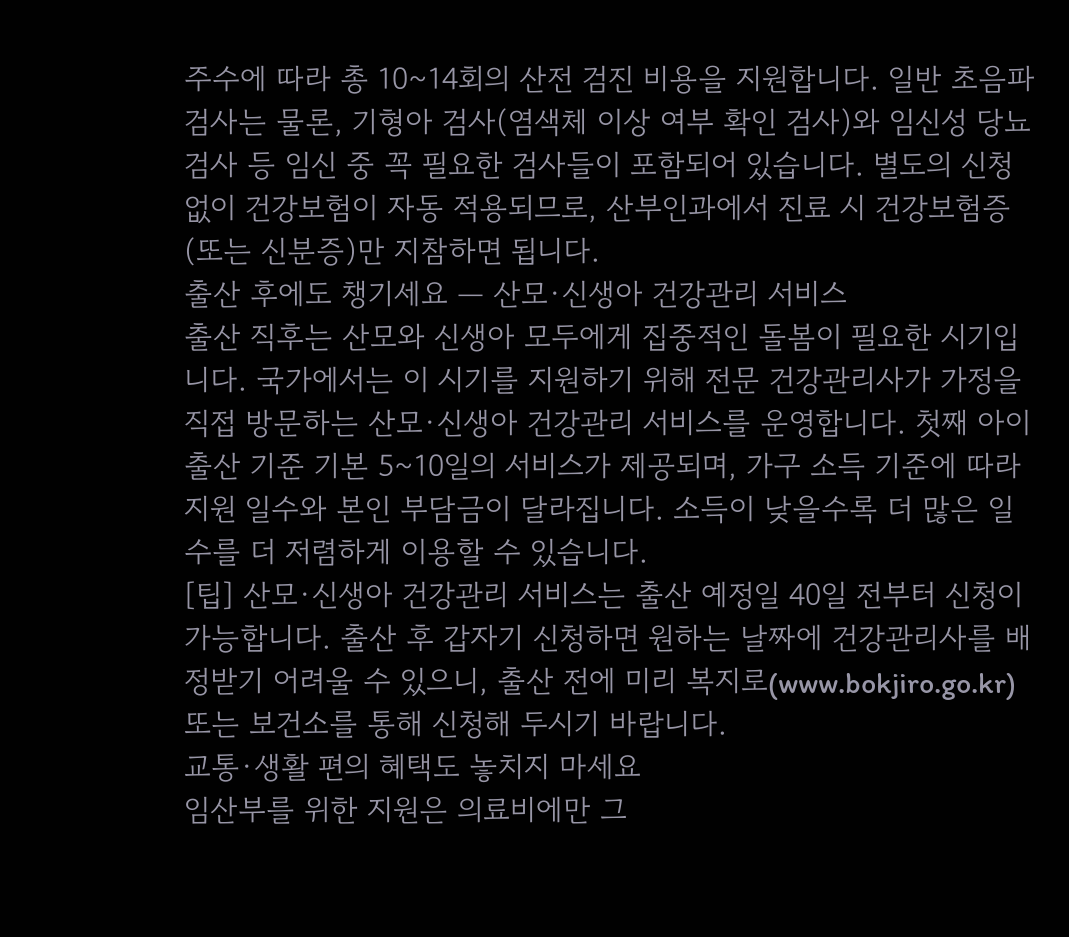주수에 따라 총 10~14회의 산전 검진 비용을 지원합니다. 일반 초음파 검사는 물론, 기형아 검사(염색체 이상 여부 확인 검사)와 임신성 당뇨 검사 등 임신 중 꼭 필요한 검사들이 포함되어 있습니다. 별도의 신청 없이 건강보험이 자동 적용되므로, 산부인과에서 진료 시 건강보험증(또는 신분증)만 지참하면 됩니다.
출산 후에도 챙기세요 — 산모·신생아 건강관리 서비스
출산 직후는 산모와 신생아 모두에게 집중적인 돌봄이 필요한 시기입니다. 국가에서는 이 시기를 지원하기 위해 전문 건강관리사가 가정을 직접 방문하는 산모·신생아 건강관리 서비스를 운영합니다. 첫째 아이 출산 기준 기본 5~10일의 서비스가 제공되며, 가구 소득 기준에 따라 지원 일수와 본인 부담금이 달라집니다. 소득이 낮을수록 더 많은 일수를 더 저렴하게 이용할 수 있습니다.
[팁] 산모·신생아 건강관리 서비스는 출산 예정일 40일 전부터 신청이 가능합니다. 출산 후 갑자기 신청하면 원하는 날짜에 건강관리사를 배정받기 어려울 수 있으니, 출산 전에 미리 복지로(www.bokjiro.go.kr) 또는 보건소를 통해 신청해 두시기 바랍니다.
교통·생활 편의 혜택도 놓치지 마세요
임산부를 위한 지원은 의료비에만 그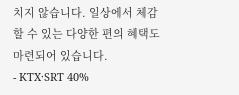치지 않습니다. 일상에서 체감할 수 있는 다양한 편의 혜택도 마련되어 있습니다.
- KTX·SRT 40%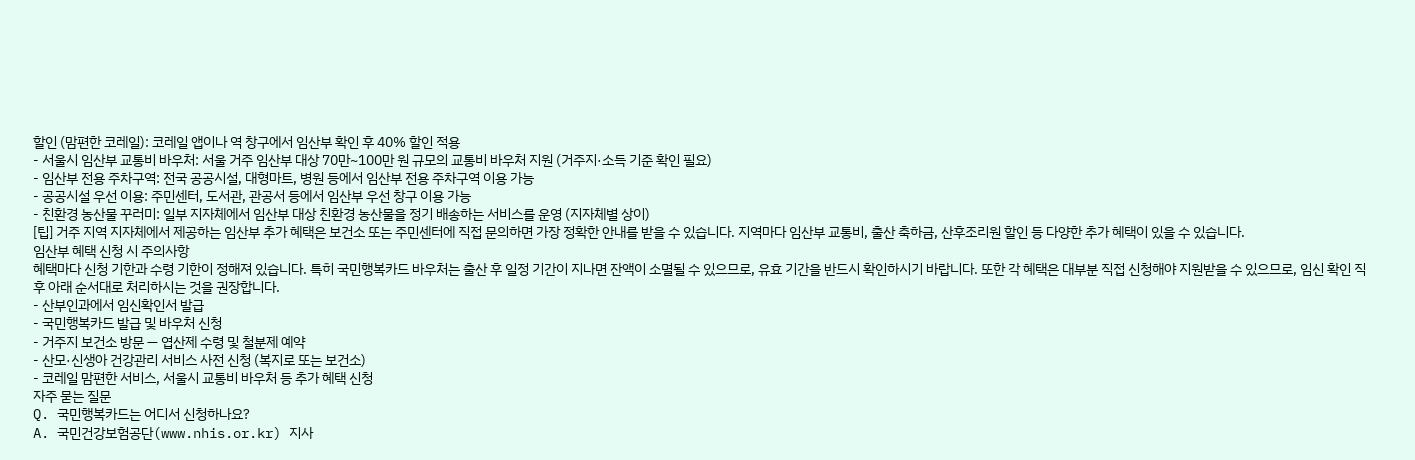할인 (맘편한 코레일): 코레일 앱이나 역 창구에서 임산부 확인 후 40% 할인 적용
- 서울시 임산부 교통비 바우처: 서울 거주 임산부 대상 70만~100만 원 규모의 교통비 바우처 지원 (거주지·소득 기준 확인 필요)
- 임산부 전용 주차구역: 전국 공공시설, 대형마트, 병원 등에서 임산부 전용 주차구역 이용 가능
- 공공시설 우선 이용: 주민센터, 도서관, 관공서 등에서 임산부 우선 창구 이용 가능
- 친환경 농산물 꾸러미: 일부 지자체에서 임산부 대상 친환경 농산물을 정기 배송하는 서비스를 운영 (지자체별 상이)
[팁] 거주 지역 지자체에서 제공하는 임산부 추가 혜택은 보건소 또는 주민센터에 직접 문의하면 가장 정확한 안내를 받을 수 있습니다. 지역마다 임산부 교통비, 출산 축하금, 산후조리원 할인 등 다양한 추가 혜택이 있을 수 있습니다.
임산부 혜택 신청 시 주의사항
혜택마다 신청 기한과 수령 기한이 정해져 있습니다. 특히 국민행복카드 바우처는 출산 후 일정 기간이 지나면 잔액이 소멸될 수 있으므로, 유효 기간을 반드시 확인하시기 바랍니다. 또한 각 혜택은 대부분 직접 신청해야 지원받을 수 있으므로, 임신 확인 직후 아래 순서대로 처리하시는 것을 권장합니다.
- 산부인과에서 임신확인서 발급
- 국민행복카드 발급 및 바우처 신청
- 거주지 보건소 방문 — 엽산제 수령 및 철분제 예약
- 산모·신생아 건강관리 서비스 사전 신청 (복지로 또는 보건소)
- 코레일 맘편한 서비스, 서울시 교통비 바우처 등 추가 혜택 신청
자주 묻는 질문
Q. 국민행복카드는 어디서 신청하나요?
A. 국민건강보험공단(www.nhis.or.kr) 지사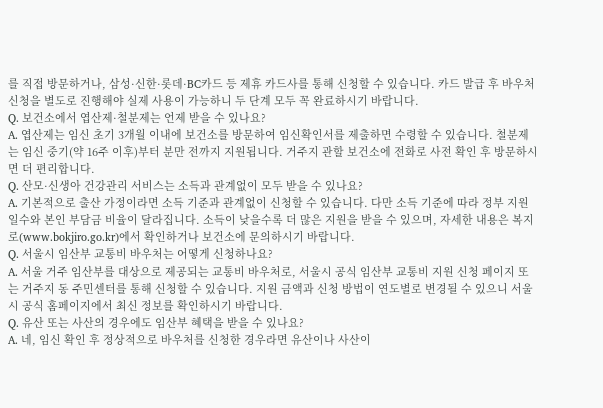를 직접 방문하거나, 삼성·신한·롯데·BC카드 등 제휴 카드사를 통해 신청할 수 있습니다. 카드 발급 후 바우처 신청을 별도로 진행해야 실제 사용이 가능하니 두 단계 모두 꼭 완료하시기 바랍니다.
Q. 보건소에서 엽산제·철분제는 언제 받을 수 있나요?
A. 엽산제는 임신 초기 3개월 이내에 보건소를 방문하여 임신확인서를 제출하면 수령할 수 있습니다. 철분제는 임신 중기(약 16주 이후)부터 분만 전까지 지원됩니다. 거주지 관할 보건소에 전화로 사전 확인 후 방문하시면 더 편리합니다.
Q. 산모·신생아 건강관리 서비스는 소득과 관계없이 모두 받을 수 있나요?
A. 기본적으로 출산 가정이라면 소득 기준과 관계없이 신청할 수 있습니다. 다만 소득 기준에 따라 정부 지원 일수와 본인 부담금 비율이 달라집니다. 소득이 낮을수록 더 많은 지원을 받을 수 있으며, 자세한 내용은 복지로(www.bokjiro.go.kr)에서 확인하거나 보건소에 문의하시기 바랍니다.
Q. 서울시 임산부 교통비 바우처는 어떻게 신청하나요?
A. 서울 거주 임산부를 대상으로 제공되는 교통비 바우처로, 서울시 공식 임산부 교통비 지원 신청 페이지 또는 거주지 동 주민센터를 통해 신청할 수 있습니다. 지원 금액과 신청 방법이 연도별로 변경될 수 있으니 서울시 공식 홈페이지에서 최신 정보를 확인하시기 바랍니다.
Q. 유산 또는 사산의 경우에도 임산부 혜택을 받을 수 있나요?
A. 네, 임신 확인 후 정상적으로 바우처를 신청한 경우라면 유산이나 사산이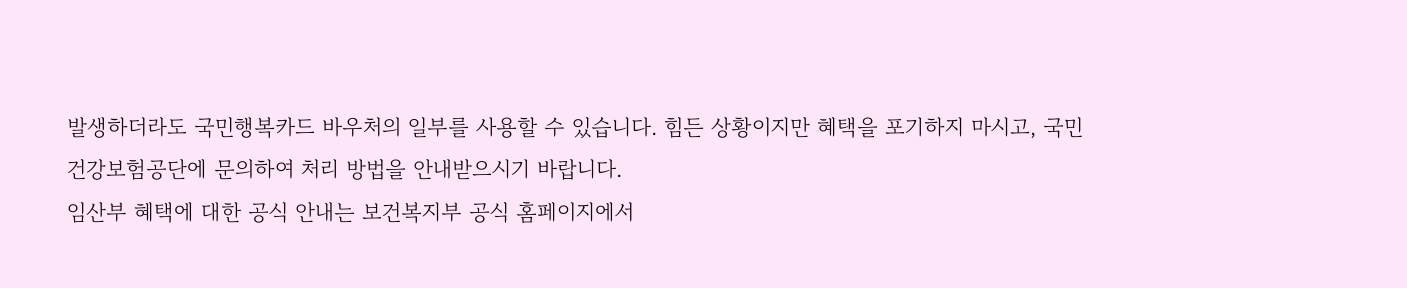발생하더라도 국민행복카드 바우처의 일부를 사용할 수 있습니다. 힘든 상황이지만 혜택을 포기하지 마시고, 국민건강보험공단에 문의하여 처리 방법을 안내받으시기 바랍니다.
임산부 혜택에 대한 공식 안내는 보건복지부 공식 홈페이지에서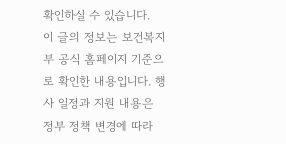확인하실 수 있습니다.
이 글의 정보는 보건복지부 공식 홈페이지 기준으로 확인한 내용입니다. 행사 일정과 지원 내용은 정부 정책 변경에 따라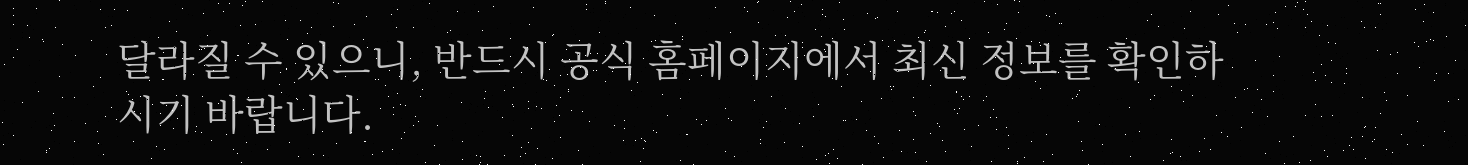달라질 수 있으니, 반드시 공식 홈페이지에서 최신 정보를 확인하시기 바랍니다.